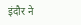इंदौर ने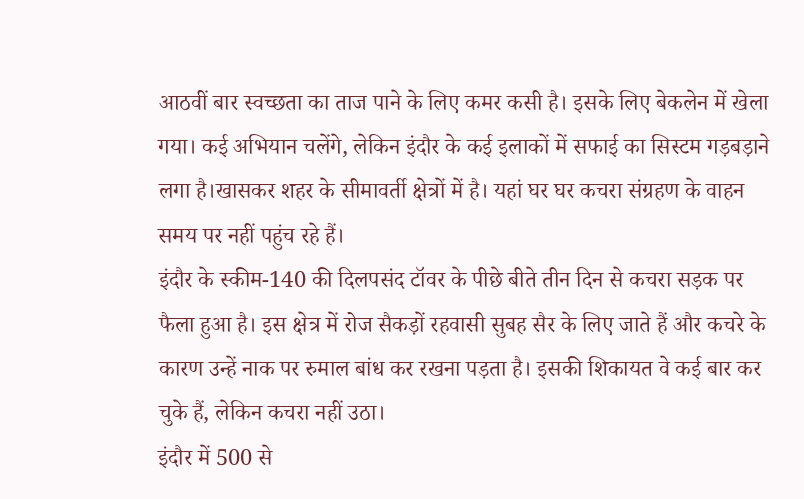आठवीं बार स्वच्छता का ताज पाने के लिए कमर कसी है। इसके लिए बेकलेन में खेला गया। कई अभियान चलेंगे, लेकिन इंदौर के कई इलाकों में सफाई का सिस्टम गड़बड़ाने लगा है।खासकर शहर के सीमावर्ती क्षेत्रों में है। यहां घर घर कचरा संग्रहण के वाहन समय पर नहीं पहुंच रहे हैं।
इंदौर के स्कीम-140 की दिलपसंद टॉवर के पीछे बीते तीन दिन से कचरा सड़क पर फैला हुआ है। इस क्षेत्र में रोज सैकड़ों रहवासी सुबह सैर के लिए जाते हैं और कचरे के कारण उन्हें नाक पर रुमाल बांध कर रखना पड़ता है। इसकी शिकायत वे कई बार कर चुके हैं, लेकिन कचरा नहीं उठा।
इंदौर में 500 से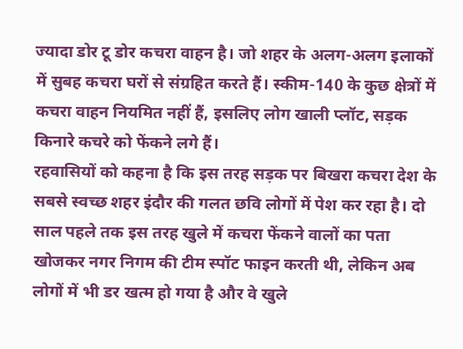ज्यादा डोर टू डोर कचरा वाहन है। जो शहर के अलग-अलग इलाकों में सुबह कचरा घरों से संग्रहित करते हैं। स्कीम-140 के कुछ क्षेत्रों में कचरा वाहन नियमित नहीं हैं, इसलिए लोग खाली प्लॉट, सड़क किनारे कचरे को फेंकने लगे हैं।
रहवासियों को कहना है कि इस तरह सड़क पर बिखरा कचरा देश के सबसे स्वच्छ शहर इंदौर की गलत छवि लोगों में पेश कर रहा है। दो साल पहले तक इस तरह खुले में कचरा फेंकने वालों का पता खोजकर नगर निगम की टीम स्पॉट फाइन करती थी, लेकिन अब लोगों में भी डर खत्म हो गया है और वे खुले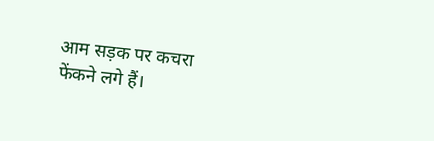आम सड़क पर कचरा फेंकने लगे हैं।